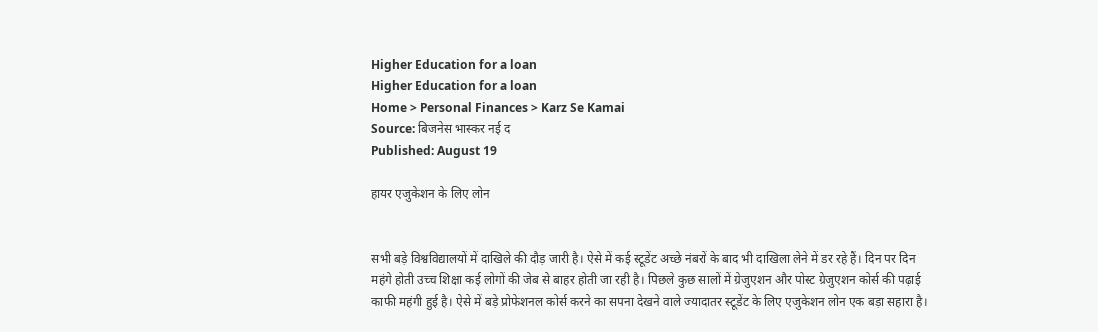Higher Education for a loan
Higher Education for a loan
Home > Personal Finances > Karz Se Kamai
Source: बिजनेस भास्कर नई द
Published: August 19

हायर एजुकेशन के लिए लोन


सभी बड़े विश्वविद्यालयों में दाखिले की दौड़ जारी है। ऐसे में कई स्टूडेंट अच्छे नंबरों के बाद भी दाखिला लेने में डर रहे हैं। दिन पर दिन महंगे होती उच्च शिक्षा कई लोगों की जेब से बाहर होती जा रही है। पिछले कुछ सालों में ग्रेजुएशन और पोस्ट ग्रेजुएशन कोर्स की पढ़ाई काफी महंगी हुई है। ऐसे में बड़े प्रोफेशनल कोर्स करने का सपना देखने वाले ज्यादातर स्टूडेंट के लिए एजुकेशन लोन एक बड़ा सहारा है।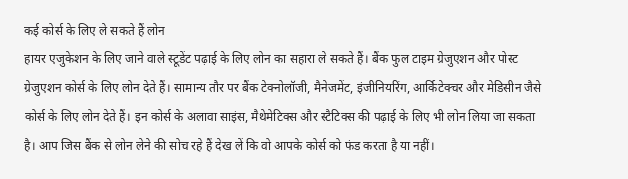कई कोर्स के लिए ले सकते हैं लोन
हायर एजुकेशन के लिए जाने वाले स्टूडेंट पढ़ाई के लिए लोन का सहारा ले सकते हैं। बैंक फुल टाइम ग्रेजुएशन और पोस्ट ग्रेजुएशन कोर्स के लिए लोन देते हैं। सामान्य तौर पर बैंक टेक्नोलॉजी, मैनेजमेंट, इंजीनियरिंग, आर्किटेक्चर और मेडिसीन जैसे कोर्स के लिए लोन देते हैं। इन कोर्स के अलावा साइंस, मैथेमेटिक्स और स्टैटिक्स की पढ़ाई के लिए भी लोन लिया जा सकता है। आप जिस बैंक से लोन लेने की सोच रहे हैं देख लें कि वो आपके कोर्स को फंड करता है या नहीं।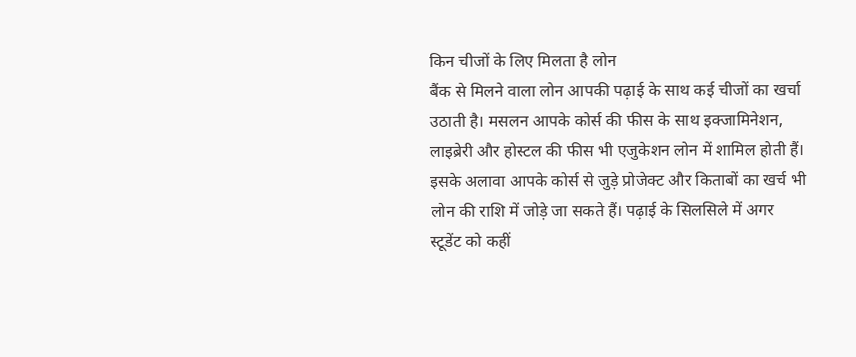किन चीजों के लिए मिलता है लोन
बैंक से मिलने वाला लोन आपकी पढ़ाई के साथ कई चीजों का खर्चा उठाती है। मसलन आपके कोर्स की फीस के साथ इक्जामिनेशन, लाइब्रेरी और होस्टल की फीस भी एजुकेशन लोन में शामिल होती हैं। इसके अलावा आपके कोर्स से जुड़े प्रोजेक्ट और किताबों का खर्च भी लोन की राशि में जोड़े जा सकते हैं। पढ़ाई के सिलसिले में अगर स्टूडेंट को कहीं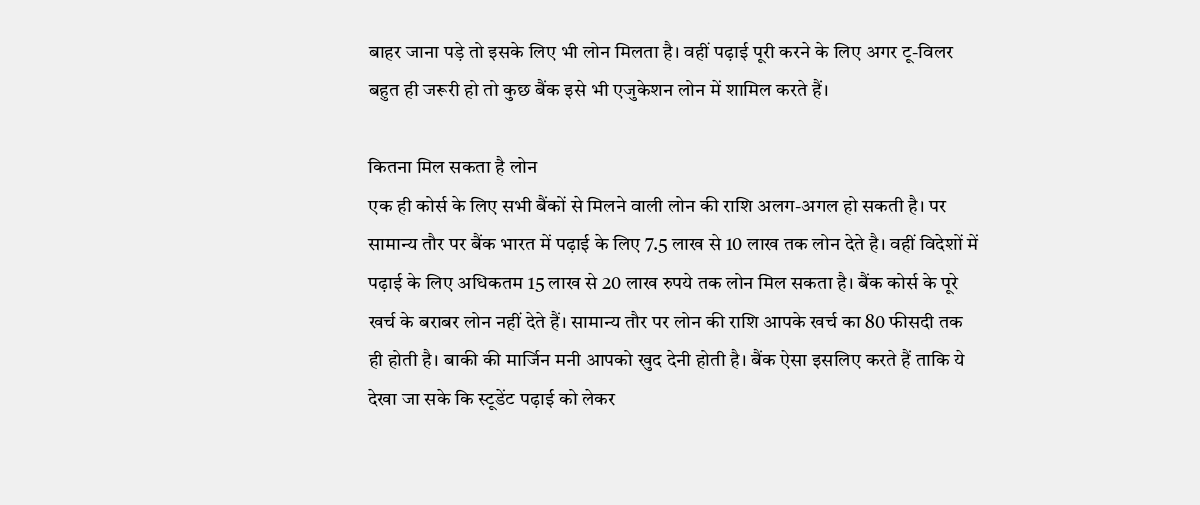बाहर जाना पड़े तो इसके लिए भी लोन मिलता है। वहीं पढ़ाई पूरी करने के लिए अगर टू-विलर बहुत ही जरूरी हो तो कुछ बैंक इसे भी एजुकेशन लोन में शामिल करते हैं।

कितना मिल सकता है लोन
एक ही कोर्स के लिए सभी बैंकों से मिलने वाली लोन की राशि अलग-अगल हो सकती है। पर सामान्य तौर पर बैंक भारत में पढ़ाई के लिए 7.5 लाख से 10 लाख तक लोन देते है। वहीं विदेशों में पढ़ाई के लिए अधिकतम 15 लाख से 20 लाख रुपये तक लोन मिल सकता है। बैंक कोर्स के पूरे खर्च के बराबर लोन नहीं देते हैं। सामान्य तौर पर लोन की राशि आपके खर्च का 80 फीसदी तक ही होती है। बाकी की मार्जिन मनी आपको खुद देनी होती है। बैंक ऐसा इसलिए करते हैं ताकि ये देखा जा सके कि स्टूडेंट पढ़ाई को लेकर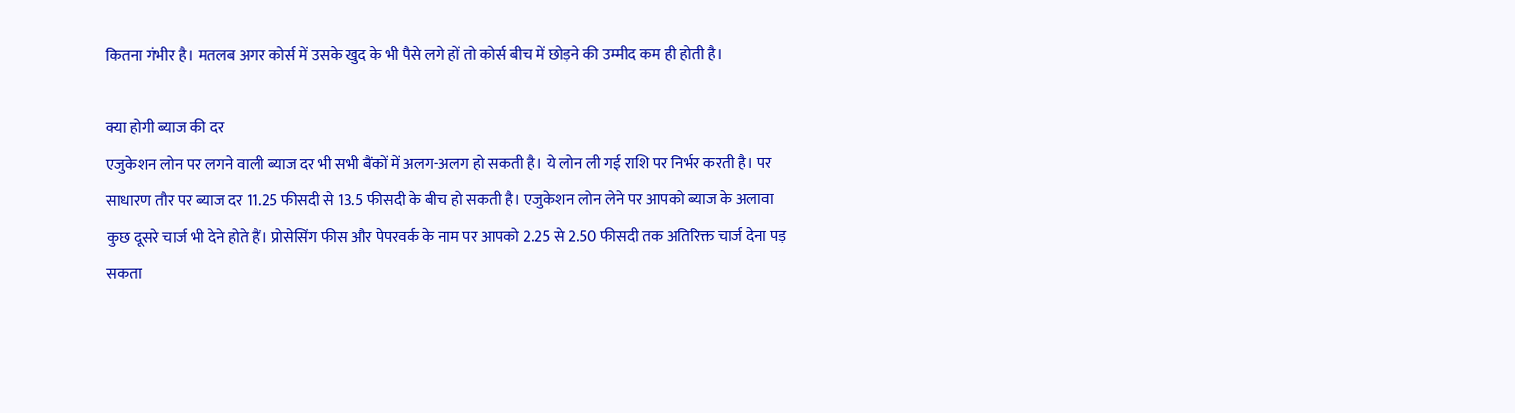कितना गंभीर है। मतलब अगर कोर्स में उसके खुद के भी पैसे लगे हों तो कोर्स बीच में छोड़ने की उम्मीद कम ही होती है।

क्या होगी ब्याज की दर
एजुकेशन लोन पर लगने वाली ब्याज दर भी सभी बैंकों में अलग-अलग हो सकती है। ये लोन ली गई राशि पर निर्भर करती है। पर साधारण तौर पर ब्याज दर 11.25 फीसदी से 13.5 फीसदी के बीच हो सकती है। एजुकेशन लोन लेने पर आपको ब्याज के अलावा कुछ दूसरे चार्ज भी देने होते हैं। प्रोसेसिंग फीस और पेपरवर्क के नाम पर आपको 2.25 से 2.50 फीसदी तक अतिरिक्त चार्ज देना पड़ सकता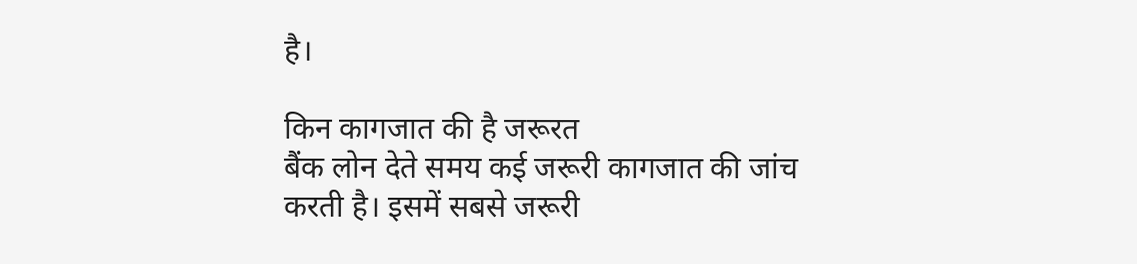है।

किन कागजात की है जरूरत
बैंक लोन देते समय कई जरूरी कागजात की जांच करती है। इसमें सबसे जरूरी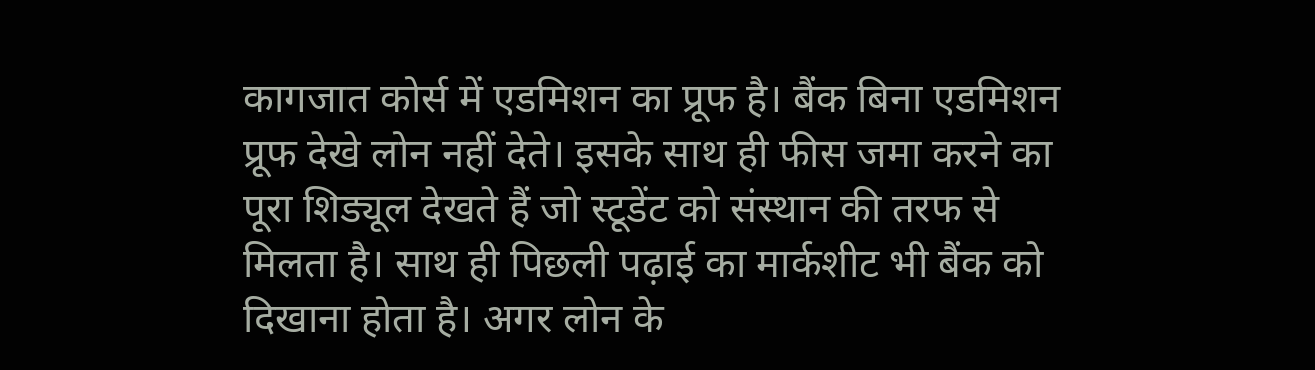कागजात कोर्स में एडमिशन का प्रूफ है। बैंक बिना एडमिशन प्रूफ देखे लोन नहीं देते। इसके साथ ही फीस जमा करने का पूरा शिड्यूल देखते हैं जो स्टूडेंट को संस्थान की तरफ से मिलता है। साथ ही पिछली पढ़ाई का मार्कशीट भी बैंक को दिखाना होता है। अगर लोन के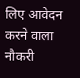लिए आवेदन करने वाला नौकरी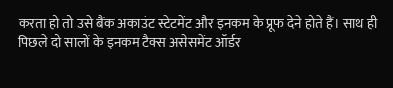करता हो तो उसे बैंक अकाउंट स्टेटमेंट और इनकम के प्रूफ देने होते हैं। साथ ही पिछले दो सालों के इनकम टैक्स असेसमेंट ऑर्डर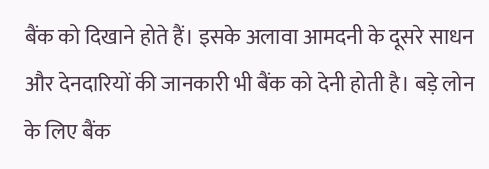बैंक को दिखाने होते हैं। इसके अलावा आमदनी के दूसरे साधन और देनदारियों की जानकारी भी बैंक को देनी होती है। बड़े लोन के लिए बैंक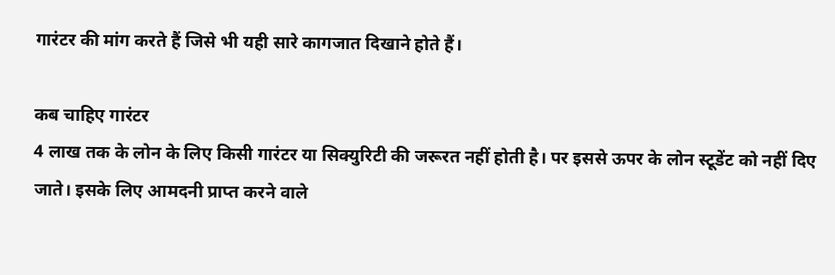गारंटर की मांग करते हैं जिसे भी यही सारे कागजात दिखाने होते हैं।

कब चाहिए गारंटर
4 लाख तक के लोन के लिए किसी गारंटर या सिक्युरिटी की जरूरत नहीं होती है। पर इससे ऊपर के लोन स्टूडेंट को नहीं दिए जाते। इसके लिए आमदनी प्राप्त करने वाले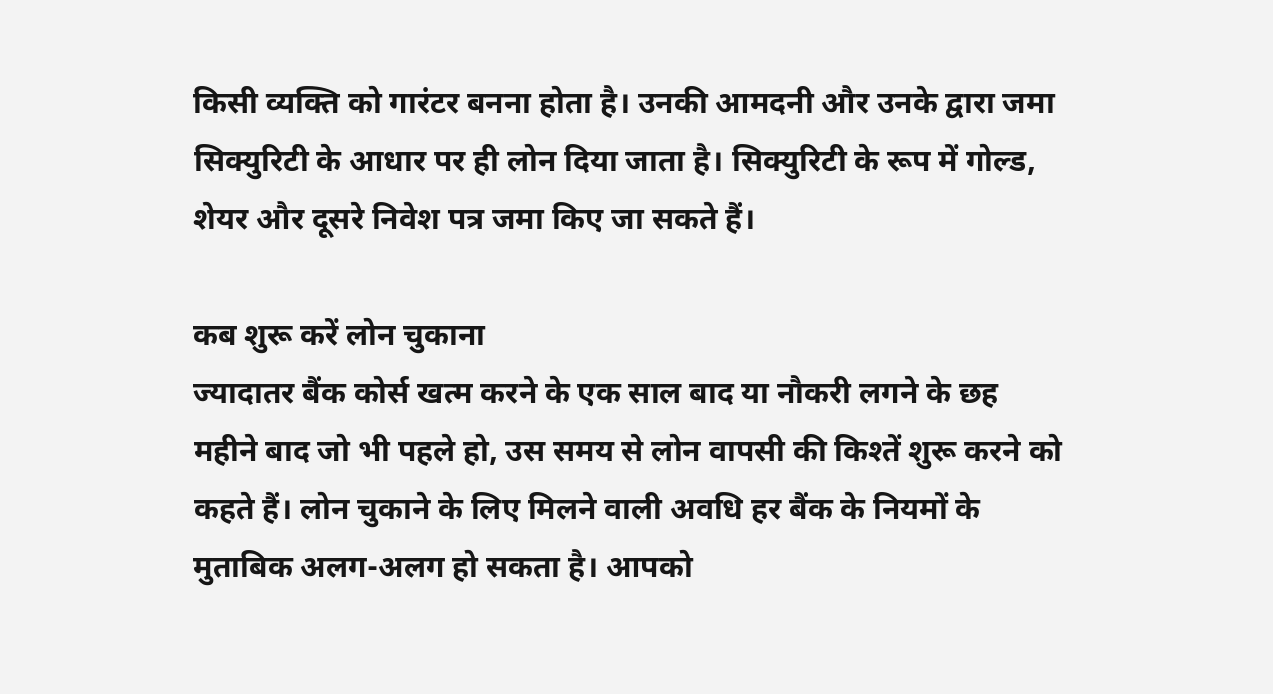किसी व्यक्ति को गारंटर बनना होता है। उनकी आमदनी और उनके द्वारा जमा सिक्युरिटी के आधार पर ही लोन दिया जाता है। सिक्युरिटी के रूप में गोल्ड, शेयर और दूसरे निवेश पत्र जमा किए जा सकते हैं।

कब शुरू करें लोन चुकाना
ज्यादातर बैंक कोर्स खत्म करने के एक साल बाद या नौकरी लगने के छह महीने बाद जो भी पहले हो, उस समय से लोन वापसी की किश्तें शुरू करने को कहते हैं। लोन चुकाने के लिए मिलने वाली अवधि हर बैंक के नियमों के मुताबिक अलग-अलग हो सकता है। आपको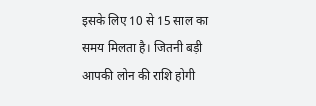इसके लिए 10 से 15 साल का समय मिलता है। जितनी बड़ी आपकी लोन की राशि होगी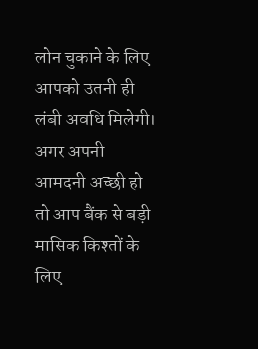लोन चुकाने के लिए आपको उतनी ही लंबी अवधि मिलेगी। अगर अपनी आमदनी अच्छी हो तो आप बैंक से बड़ी मासिक किश्तों के लिए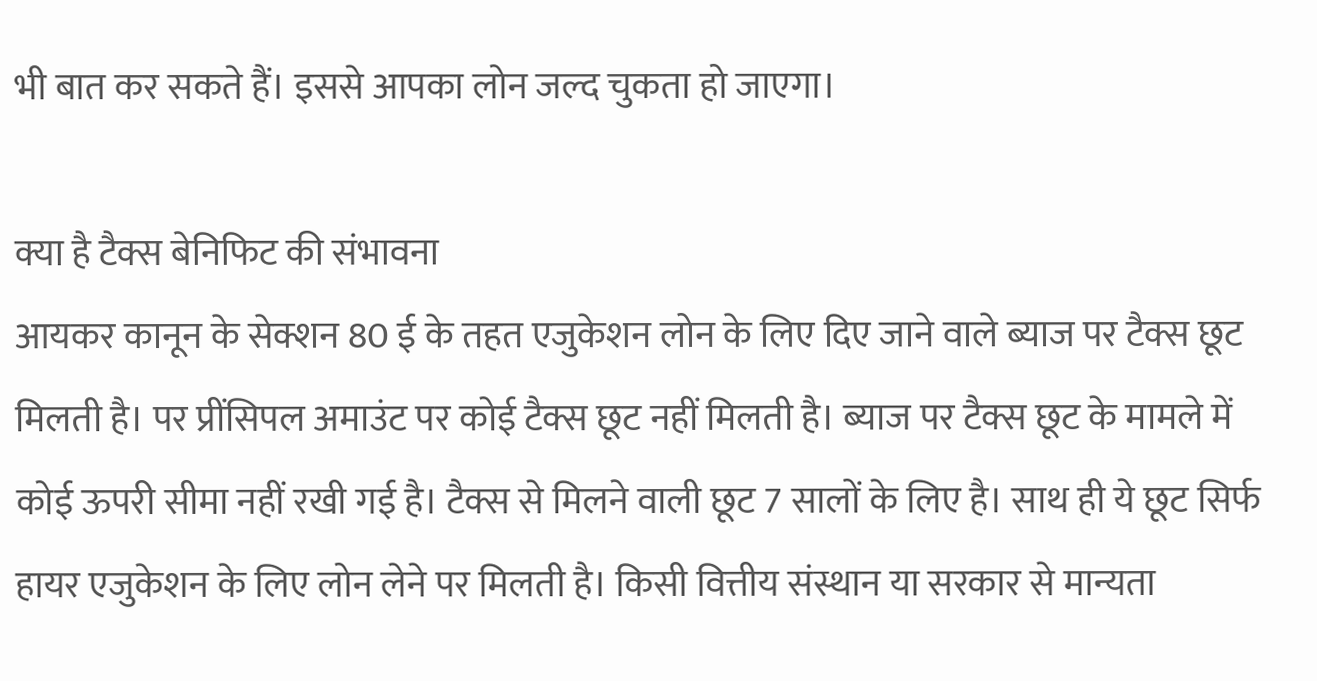भी बात कर सकते हैं। इससे आपका लोन जल्द चुकता हो जाएगा।

क्या है टैक्स बेनिफिट की संभावना
आयकर कानून के सेक्शन 80 ई के तहत एजुकेशन लोन के लिए दिए जाने वाले ब्याज पर टैक्स छूट मिलती है। पर प्रींसिपल अमाउंट पर कोई टैक्स छूट नहीं मिलती है। ब्याज पर टैक्स छूट के मामले में कोई ऊपरी सीमा नहीं रखी गई है। टैक्स से मिलने वाली छूट 7 सालों के लिए है। साथ ही ये छूट सिर्फ हायर एजुकेशन के लिए लोन लेने पर मिलती है। किसी वित्तीय संस्थान या सरकार से मान्यता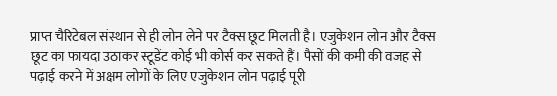प्राप्त चैरिटेबल संस्थान से ही लोन लेने पर टैक्स छूट मिलती है। एजुकेशन लोन और टैक्स छूट का फायदा उठाकर स्टूडेंट कोई भी कोर्स कर सकते हैं। पैसों की कमी की वजह से पढ़ाई करने में अक्षम लोगों के लिए एजुकेशन लोन पढ़ाई पूरी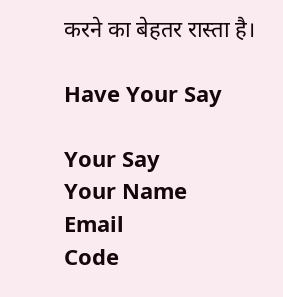करने का बेहतर रास्ता है।

Have Your Say

Your Say
Your Name
Email
Code